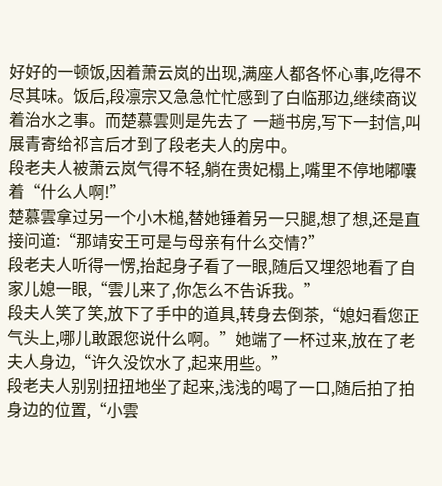好好的一顿饭,因着萧云岚的出现,满座人都各怀心事,吃得不尽其味。饭后,段凛宗又急急忙忙感到了白临那边,继续商议着治水之事。而楚慕雲则是先去了 一趟书房,写下一封信,叫展青寄给祁言后才到了段老夫人的房中。
段老夫人被萧云岚气得不轻,躺在贵妃榻上,嘴里不停地嘟囔着“什么人啊!”
楚慕雲拿过另一个小木槌,替她锤着另一只腿,想了想,还是直接问道:“那靖安王可是与母亲有什么交情?”
段老夫人听得一愣,抬起身子看了一眼,随后又埋怨地看了自家儿媳一眼,“雲儿来了,你怎么不告诉我。”
段夫人笑了笑,放下了手中的道具,转身去倒茶,“媳妇看您正气头上,哪儿敢跟您说什么啊。”她端了一杯过来,放在了老夫人身边,“许久没饮水了,起来用些。”
段老夫人别别扭扭地坐了起来,浅浅的喝了一口,随后拍了拍身边的位置,“小雲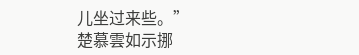儿坐过来些。”
楚慕雲如示挪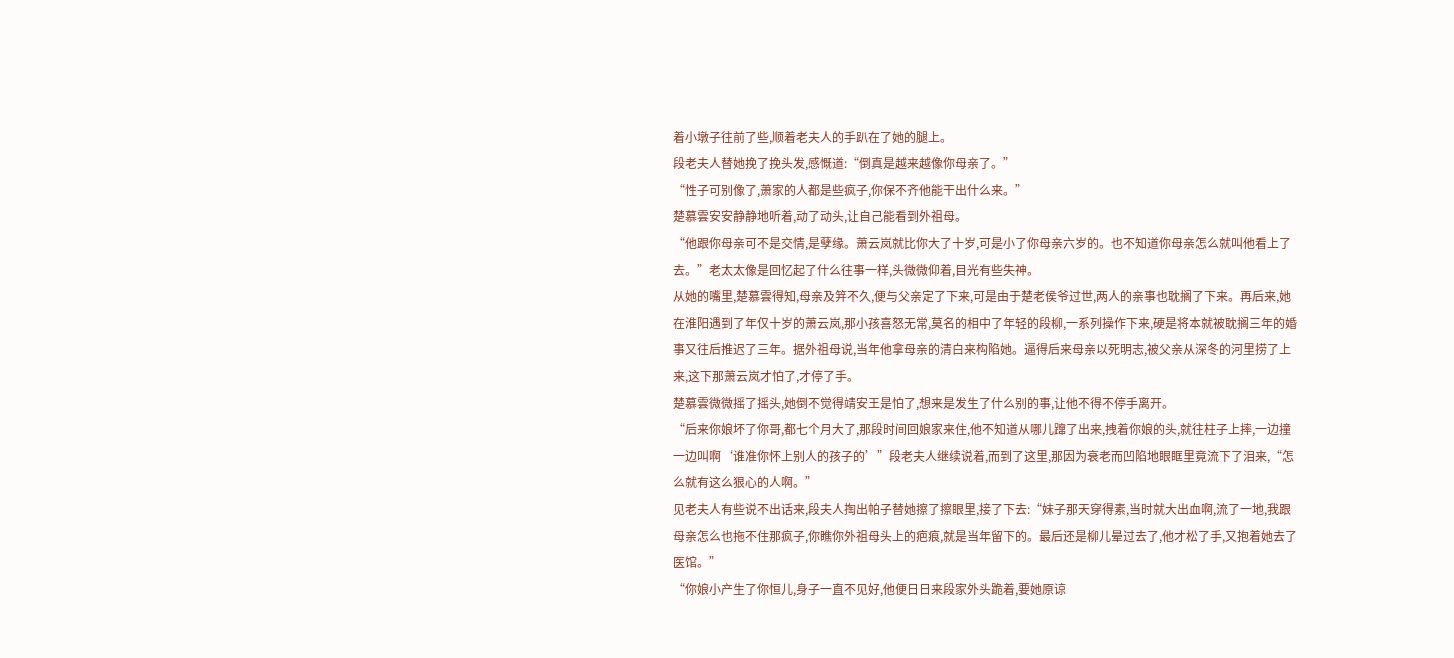着小墩子往前了些,顺着老夫人的手趴在了她的腿上。
段老夫人替她挽了挽头发,感慨道:“倒真是越来越像你母亲了。”
“性子可别像了,萧家的人都是些疯子,你保不齐他能干出什么来。”
楚慕雲安安静静地听着,动了动头,让自己能看到外祖母。
“他跟你母亲可不是交情,是孽缘。萧云岚就比你大了十岁,可是小了你母亲六岁的。也不知道你母亲怎么就叫他看上了去。”老太太像是回忆起了什么往事一样,头微微仰着,目光有些失神。
从她的嘴里,楚慕雲得知,母亲及笄不久,便与父亲定了下来,可是由于楚老侯爷过世,两人的亲事也耽搁了下来。再后来,她在淮阳遇到了年仅十岁的萧云岚,那小孩喜怒无常,莫名的相中了年轻的段柳,一系列操作下来,硬是将本就被耽搁三年的婚事又往后推迟了三年。据外祖母说,当年他拿母亲的清白来构陷她。逼得后来母亲以死明志,被父亲从深冬的河里捞了上来,这下那萧云岚才怕了,才停了手。
楚慕雲微微摇了摇头,她倒不觉得靖安王是怕了,想来是发生了什么别的事,让他不得不停手离开。
“后来你娘坏了你哥,都七个月大了,那段时间回娘家来住,他不知道从哪儿蹿了出来,拽着你娘的头,就往柱子上摔,一边撞一边叫啊‘谁准你怀上别人的孩子的’”段老夫人继续说着,而到了这里,那因为衰老而凹陷地眼眶里竟流下了泪来,“怎么就有这么狠心的人啊。”
见老夫人有些说不出话来,段夫人掏出帕子替她擦了擦眼里,接了下去:“妹子那天穿得素,当时就大出血啊,流了一地,我跟母亲怎么也拖不住那疯子,你瞧你外祖母头上的疤痕,就是当年留下的。最后还是柳儿晕过去了,他才松了手,又抱着她去了医馆。”
“你娘小产生了你恒儿,身子一直不见好,他便日日来段家外头跪着,要她原谅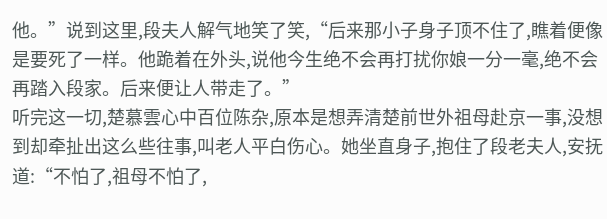他。”说到这里,段夫人解气地笑了笑,“后来那小子身子顶不住了,瞧着便像是要死了一样。他跪着在外头,说他今生绝不会再打扰你娘一分一毫,绝不会再踏入段家。后来便让人带走了。”
听完这一切,楚慕雲心中百位陈杂,原本是想弄清楚前世外祖母赴京一事,没想到却牵扯出这么些往事,叫老人平白伤心。她坐直身子,抱住了段老夫人,安抚道:“不怕了,祖母不怕了,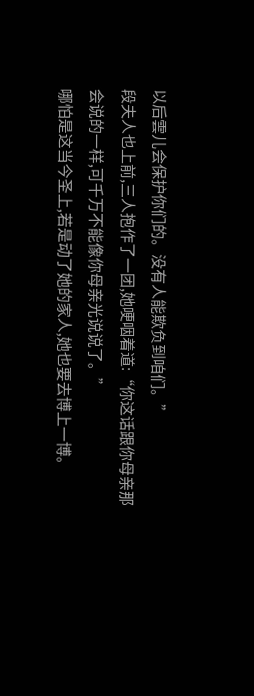以后雲儿会保护你们的。没有人能欺负到咱们。”
段夫人也上前,三人抱作了一团,她哽咽着道:“你这话跟你母亲那会说的一样,可千万不能像你母亲光说说了。”
哪怕是这当今圣上,若是动了她的家人,她也要去博上一博。